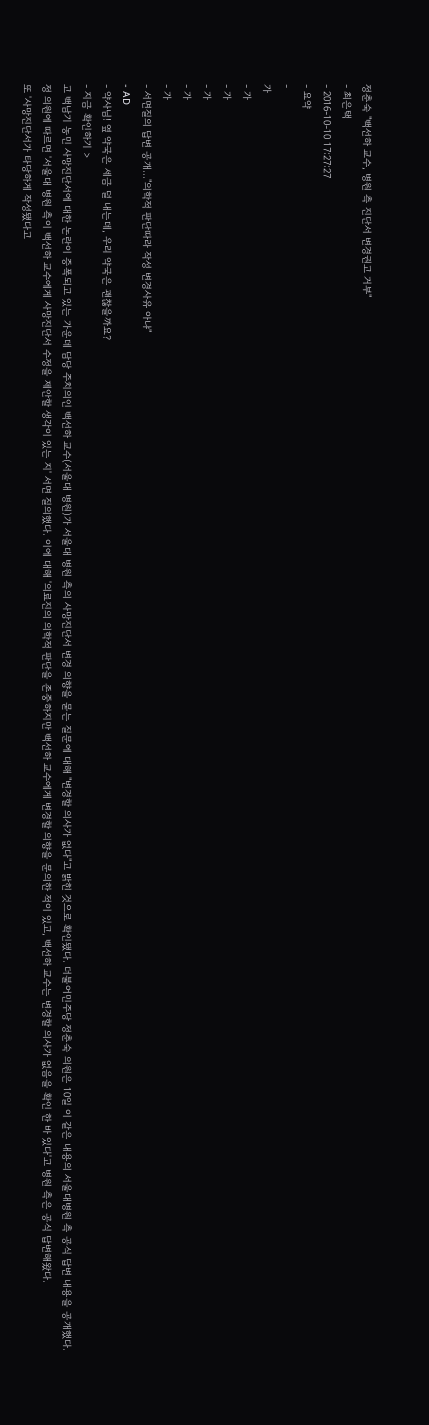정춘숙 "백선하 교수, 병원 측 진단서 변경권고 거부"
- 최은택
- 2016-10-10 17:27:27
- 요약
-
가
- 가
- 가
- 가
- 가
- 가
- 서면질의 답변 공개..."의학적 판단따라 작성 변경사유 아냐"
- AD
- 약사님! 옆 약국은 세금 덜 내는데, 우리 약국은 괜찮을까요?
- 지금 확인하기 >
고 백남기 농민 사망진단서에 대한 논란이 증폭되고 있는 가운데 담당 주치의인 백선하 교수(서울대 병원)가 서울대 병원 측의 사망진단서 변경 의향을 묻는 질문에 대해 "변경할 의사가 없다"고 밝힌 것으로 확인됐다. 더불어민주당 정춘숙 의원은 10일 이 같은 내용의 서울대병원 측 공식 답변 내용을 공개했다.
정 의원에 따르면 '서울대 병원 측이 백선하 교수에게 사망진단서 수정을 제안할 생각이 있는 지' 서면 질의했다. 이에 대해 '의료진의 의학적 판단을 존중하지만 백선하 교수에게 변경할 의향을 문의한 적이 있고, 백선하 교수는 변경할 의사가 없음을 확인 한 바 있다'고 병원 측은 공식 답변해왔다.
또 '사망진단서가 타당하게 작성됐다고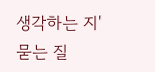생각하는 지' 묻는 질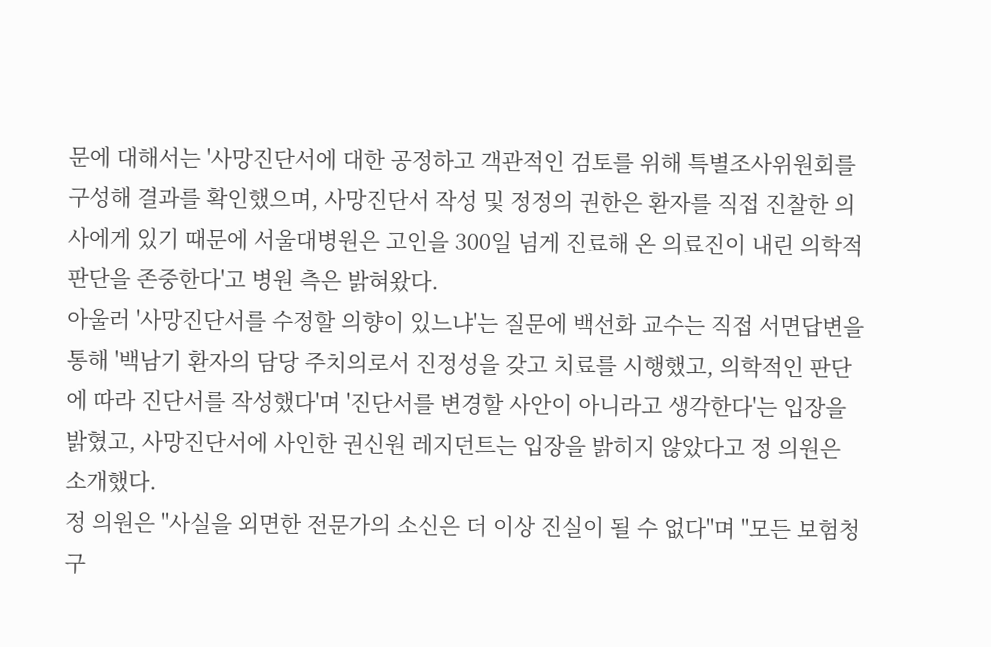문에 대해서는 '사망진단서에 대한 공정하고 객관적인 검토를 위해 특별조사위원회를 구성해 결과를 확인했으며, 사망진단서 작성 및 정정의 권한은 환자를 직접 진찰한 의사에게 있기 때문에 서울대병원은 고인을 300일 넘게 진료해 온 의료진이 내린 의학적 판단을 존중한다'고 병원 측은 밝혀왔다.
아울러 '사망진단서를 수정할 의향이 있느냐'는 질문에 백선화 교수는 직접 서면답변을 통해 '백남기 환자의 담당 주치의로서 진정성을 갖고 치료를 시행했고, 의학적인 판단에 따라 진단서를 작성했다'며 '진단서를 변경할 사안이 아니라고 생각한다'는 입장을 밝혔고, 사망진단서에 사인한 권신원 레지던트는 입장을 밝히지 않았다고 정 의원은 소개했다.
정 의원은 "사실을 외면한 전문가의 소신은 더 이상 진실이 될 수 없다"며 "모든 보험청구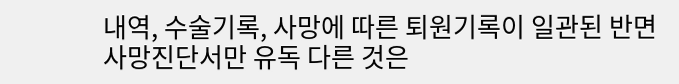내역, 수술기록, 사망에 따른 퇴원기록이 일관된 반면 사망진단서만 유독 다른 것은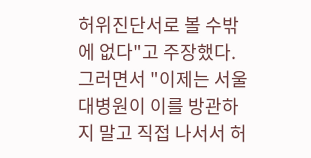허위진단서로 볼 수밖에 없다"고 주장했다.
그러면서 "이제는 서울대병원이 이를 방관하지 말고 직접 나서서 허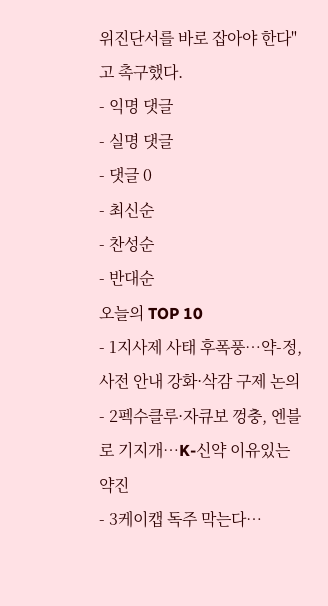위진단서를 바로 잡아야 한다"고 촉구했다.
- 익명 댓글
- 실명 댓글
- 댓글 0
- 최신순
- 찬성순
- 반대순
오늘의 TOP 10
- 1지사제 사태 후폭풍…약-정, 사전 안내 강화·삭감 구제 논의
- 2펙수클루·자큐보 껑충, 엔블로 기지개…K-신약 이유있는 약진
- 3케이캡 독주 막는다…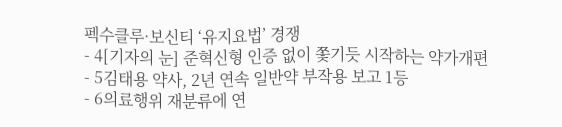펙수클루·보신티 ‘유지요법’ 경쟁
- 4[기자의 눈] 준혁신형 인증 없이 쫓기듯 시작하는 약가개편
- 5김태용 약사, 2년 연속 일반약 부작용 보고 1등
- 6의료행위 재분류에 연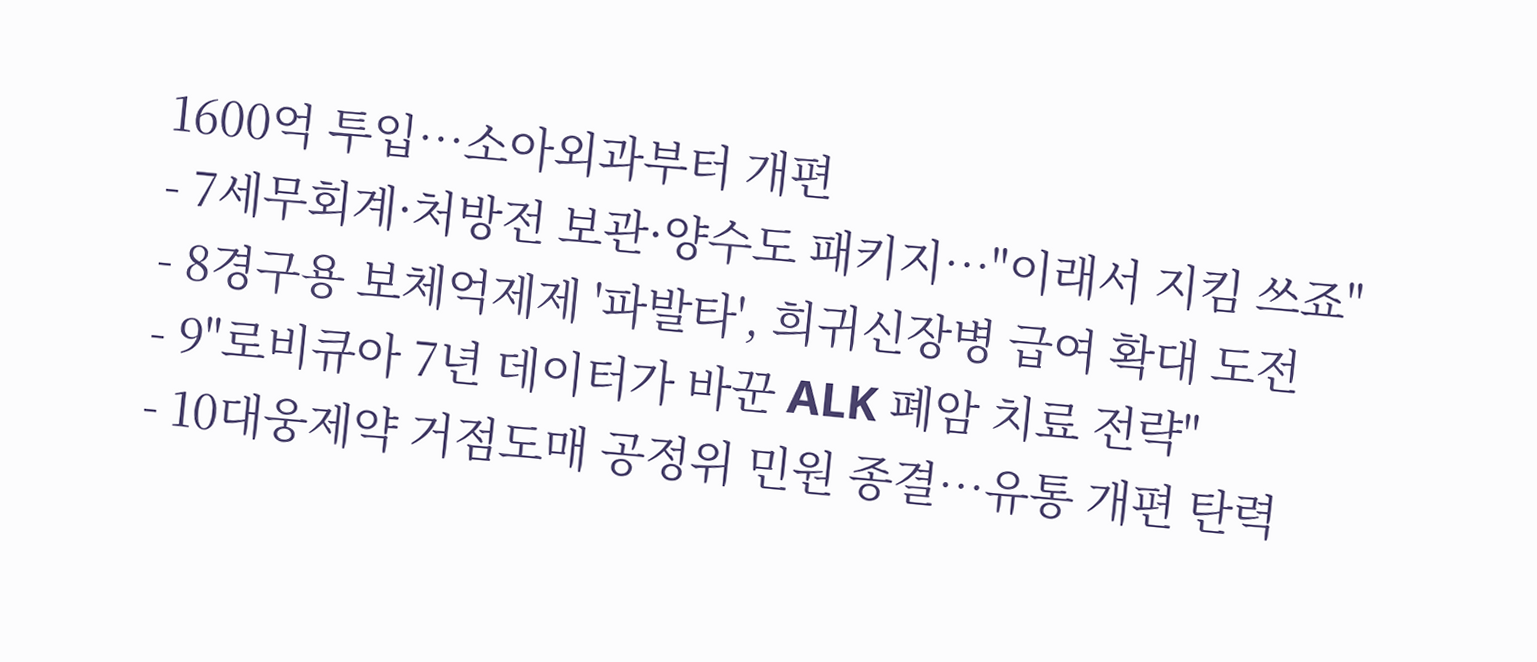1600억 투입…소아외과부터 개편
- 7세무회계·처방전 보관·양수도 패키지…"이래서 지킴 쓰죠"
- 8경구용 보체억제제 '파발타', 희귀신장병 급여 확대 도전
- 9"로비큐아 7년 데이터가 바꾼 ALK 폐암 치료 전략"
- 10대웅제약 거점도매 공정위 민원 종결…유통 개편 탄력